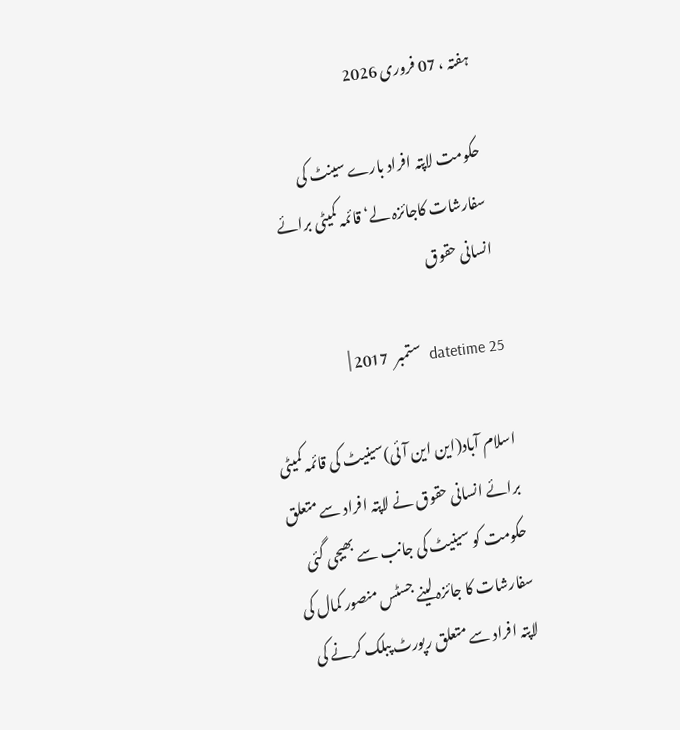ہفتہ ، 07 فروری 2026

حکومت لاپتہ افراد بارے سینٹ کی سفارشات کاجائزہ لے‘ قائمہ کمیٹی برائے انسانی حقوق

datetime 25  ستمبر  2017 |

اسلام آباد(این این آئی)سینیٹ کی قائمہ کمیٹی برائے انسانی حقوق نے لاپتہ افراد سے متعلق حکومت کو سینیٹ کی جانب سے بھیجی گئی سفارشات کا جائزہ لینے جسٹس منصور کمال کی لاپتہ افراد سے متعلق رپورٹ پبلک کرنے کی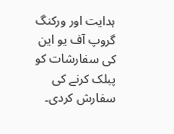ہدایت اور ورکنگ گروپ آف یو این کی سفارشات کو پبلک کرنے کی سفارش کردی۔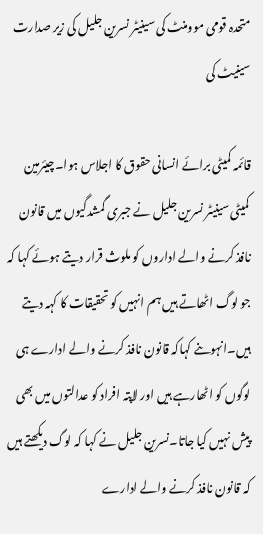متحدہ قومی موومنٹ کی سینیٹر نسرین جلیل کی زیر صدارت سینیٹ کی

قائمہ کمیٹی برائے انسانی حقوق کا اجلاس ہوا۔چیئرمین کمیٹی سینیٹر نسرین جلیل نے جبری گمشدگیوں میں قانون نافذ کرنے والے اداروں کو ملوث قرار دیتے ہوئے کہا کہ جو لوگ اٹھاتے ہیں ہم انہیں کو تحقیقات کا کہہ دیتے ہیں۔انہوںنے کہاکہ قانون نافذ کرنے والے ادارے ہی لوگوں کو اٹھارہے ہیں اور لاپتہ افراد کو عدالتوں میں بھی پیش نہیں کیا جاتا۔نسرین جلیل نے کہا کہ لوگ دیکھتے ہیں کہ قانون نافذ کرنے والے ادارے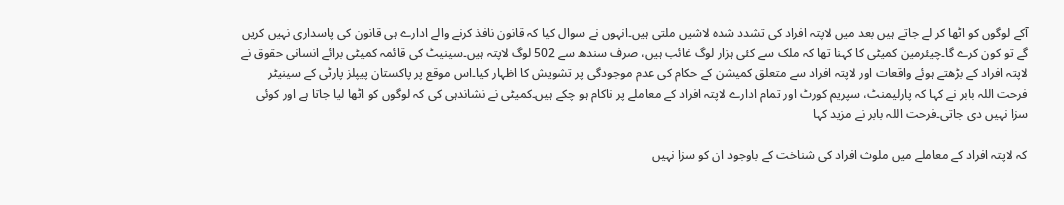آکے لوگوں کو اٹھا کر لے جاتے ہیں بعد میں لاپتہ افراد کی تشدد شدہ لاشیں ملتی ہیں۔انہوں نے سوال کیا کہ قانون نافذ کرنے والے ادارے ہی قانون کی پاسداری نہیں کریں گے تو کون کرے گا۔چیئرمین کمیٹی کا کہنا تھا کہ ملک سے کئی ہزار لوگ غائب ہیں، صرف سندھ سے 502 لوگ لاپتہ ہیں۔سینیٹ کی قائمہ کمیٹی برائے انسانی حقوق نے لاپتہ افراد کے بڑھتے ہوئے واقعات اور لاپتہ افراد سے متعلق کمیشن کے حکام کی عدم موجودگی پر تشویش کا اظہار کیا۔اس موقع پر پاکستان پیپلز پارٹی کے سینیٹر فرحت اللہ بابر نے کہا کہ پارلیمنٹ، سپریم کورٹ اور تمام ادارے لاپتہ افراد کے معاملے پر ناکام ہو چکے ہیں۔کمیٹی نے نشاندہی کی کہ لوگوں کو اٹھا لیا جاتا ہے اور کوئی سزا نہیں دی جاتی۔فرحت اللہ بابر نے مزید کہا

کہ لاپتہ افراد کے معاملے میں ملوث افراد کی شناخت کے باوجود ان کو سزا نہیں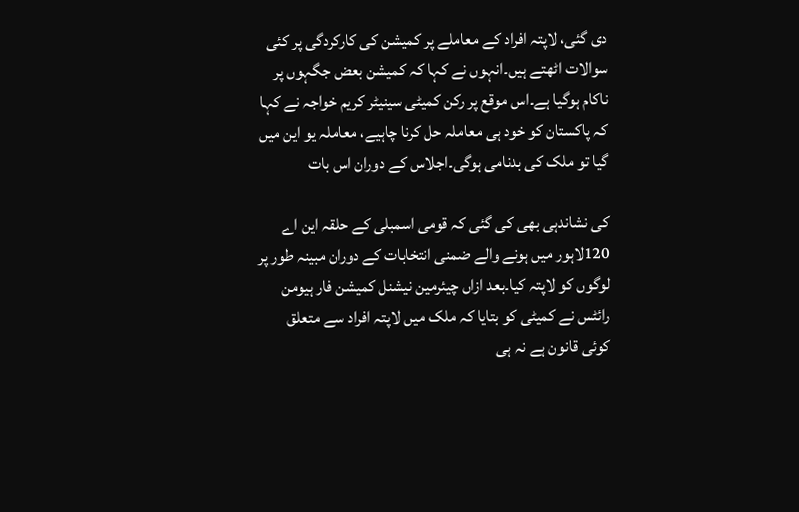دی گئی، لاپتہ افراد کے معاملے پر کمیشن کی کارکردگی پر کئی سوالات اٹھتے ہیں۔انہوں نے کہا کہ کمیشن بعض جگہوں پر ناکام ہوگیا ہے۔اس موقع پر رکن کمیٹی سینیٹر کریم خواجہ نے کہا کہ پاکستان کو خود ہی معاملہ حل کرنا چاہیے، معاملہ یو این میں گیا تو ملک کی بدنامی ہوگی۔اجلاس کے دوران اس بات

کی نشاندہی بھی کی گئی کہ قومی اسمبلی کے حلقہ این اے 120لاہور میں ہونے والے ضمنی انتخابات کے دوران مبینہ طور پر لوگوں کو لاپتہ کیا۔بعد ازاں چیئرمین نیشنل کمیشن فار ہیومن رائٹس نے کمیٹی کو بتایا کہ ملک میں لاپتہ افراد سے متعلق کوئی قانون ہے نہ ہی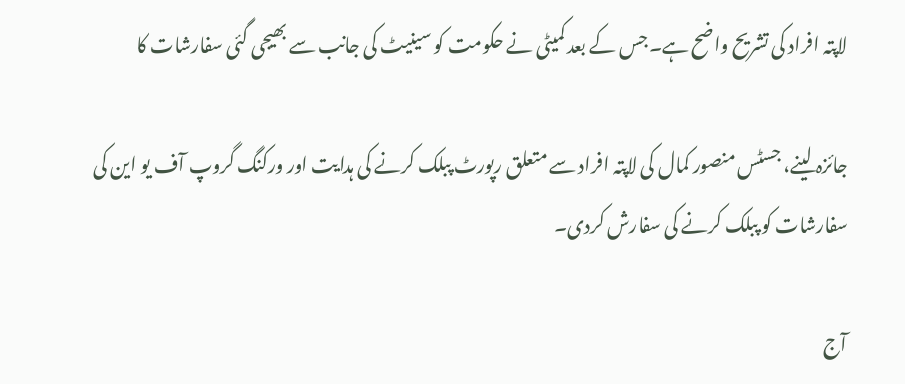لاپتہ افراد کی تشریح واضح ہے۔جس کے بعد کمیٹی نے حکومت کو سینیٹ کی جانب سے بھیجی گئی سفارشات کا

جائزہ لینے، جسٹس منصور کمال کی لاپتہ افراد سے متعلق رپورٹ پبلک کرنے کی ہدایت اور ورکنگ گروپ آف یو این کی سفارشات کو پبلک کرنے کی سفارش کردی۔

آج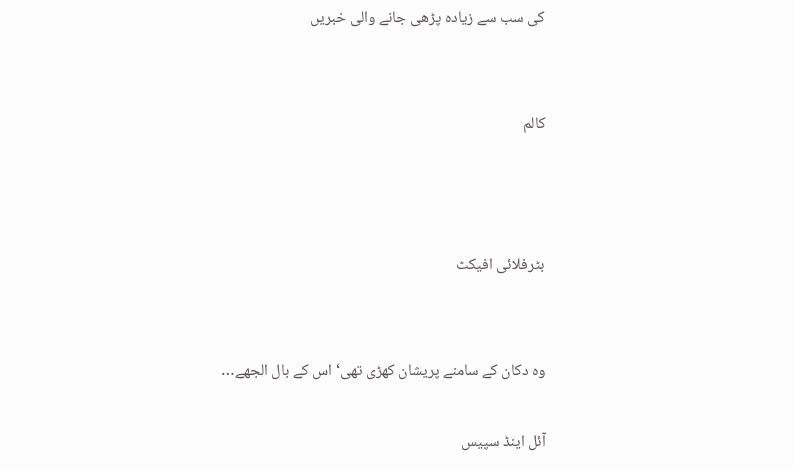کی سب سے زیادہ پڑھی جانے والی خبریں


کالم



بٹرفلائی افیکٹ


وہ دکان کے سامنے پریشان کھڑی تھی‘ اس کے بال الجھے…

آئل اینڈ سپیس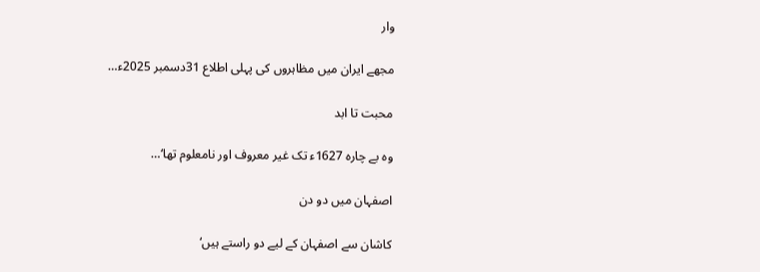وار

مجھے ایران میں مظاہروں کی پہلی اطلاع 31دسمبر 2025ء…

محبت تا ابد

وہ بے چارہ 1627ء تک غیر معروف اور نامعلوم تھا‘…

اصفہان میں دو دن

کاشان سے اصفہان کے لیے دو راستے ہیں‘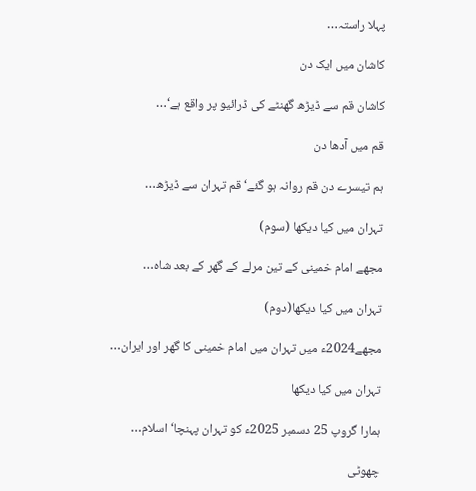پہلا راستہ…

کاشان میں ایک دن

کاشان قم سے ڈیڑھ گھنٹے کی ڈرائیو پر واقع ہے‘…

قم میں آدھا دن

ہم تیسرے دن قم روانہ ہو گئے‘ قم تہران سے ڈیڑھ…

تہران میں کیا دیکھا (سوم)

مجھے امام خمینی کے تین مرلے کے گھر کے بعد شاہ…

تہران میں کیا دیکھا(دوم)

مجھے2024ء میں تہران میں امام خمینی کا گھر اور ایران…

تہران میں کیا دیکھا

ہمارا گروپ 25 دسمبر 2025ء کو تہران پہنچا‘ اسلام…

چھوٹی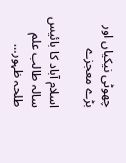چھوٹی نیکیاں اور بڑے معجزے

اسلام آباد کا بائیس سالہ طالب علم طلحہ ظہور…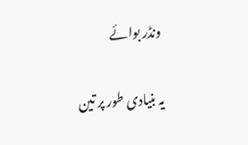ونڈر بوائے

یہ بنیادی طور پر تین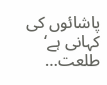پاشائوں کی کہانی ہے‘ طلعت…